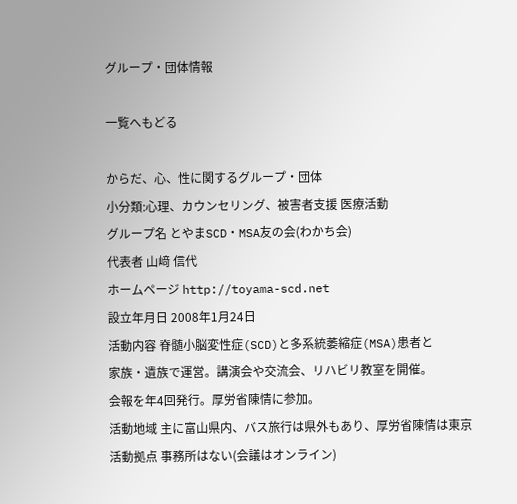グループ・団体情報

一覧へもどる

からだ、心、性に関するグループ・団体
小分類:心理、カウンセリング、被害者支援 医療活動
グループ名 とやまSCD・MSA友の会(わかち会)
代表者 山﨑 信代
ホームページ http://toyama-scd.net
設立年月日 2008年1月24日
活動内容 脊髄小脳変性症(SCD)と多系統萎縮症(MSA)患者と
家族・遺族で運営。講演会や交流会、リハビリ教室を開催。
会報を年4回発行。厚労省陳情に参加。
活動地域 主に富山県内、バス旅行は県外もあり、厚労省陳情は東京
活動拠点 事務所はない(会議はオンライン)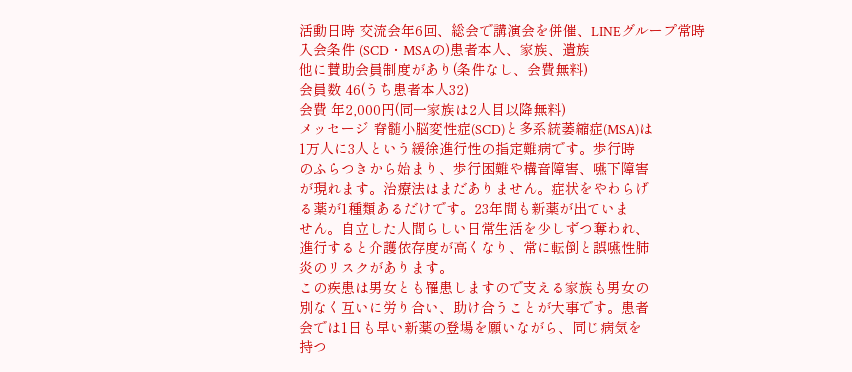活動日時 交流会年6回、総会で講演会を併催、LINEグループ常時
入会条件 (SCD・MSAの)患者本人、家族、遺族
他に賛助会員制度があり(条件なし、会費無料)
会員数 46(うち患者本人32)
会費 年2,000円(同一家族は2人目以降無料)
メッセージ 脊髄小脳変性症(SCD)と多系統萎縮症(MSA)は
1万人に3人という緩徐進行性の指定難病です。歩行時
のふらつきから始まり、歩行困難や構音障害、嚥下障害
が現れます。治療法はまだありません。症状をやわらげ
る薬が1種類あるだけです。23年間も新薬が出ていま
せん。自立した人間らしい日常生活を少しずつ奪われ、
進行すると介護依存度が高くなり、常に転倒と誤嚥性肺
炎のリスクがあります。
この疾患は男女とも罹患しますので支える家族も男女の
別なく互いに労り合い、助け合うことが大事です。患者
会では1日も早い新薬の登場を願いながら、同じ病気を
持つ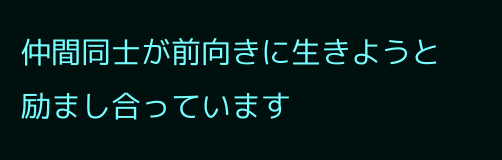仲間同士が前向きに生きようと励まし合っています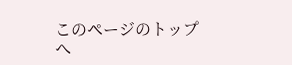このページのトップへ